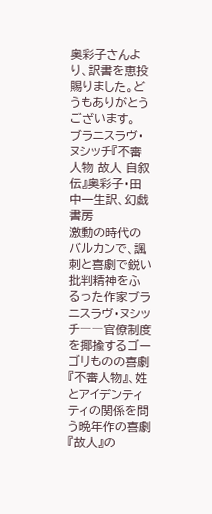奥彩子さんより、訳書を恵投賜りました。どうもありがとうございます。
ブラニスラヴ・ヌシッチ『不審人物 故人 自叙伝』奥彩子・田中一生訳、幻戯書房
激動の時代のバルカンで、諷刺と喜劇で鋭い批判精神をふるった作家ブラニスラヴ・ヌシッチ――官僚制度を揶揄するゴーゴリものの喜劇『不審人物』、姓とアイデンティティの関係を問う晩年作の喜劇『故人』の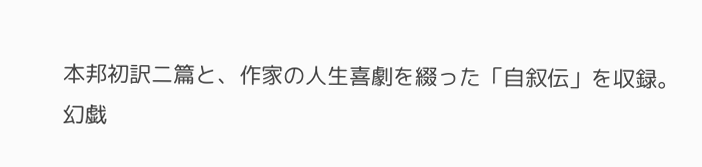本邦初訳二篇と、作家の人生喜劇を綴った「自叙伝」を収録。
幻戯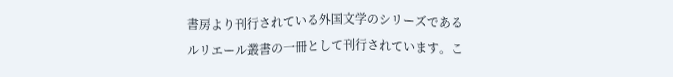書房より刊行されている外国文学のシリーズであるルリエール叢書の一冊として刊行されています。こ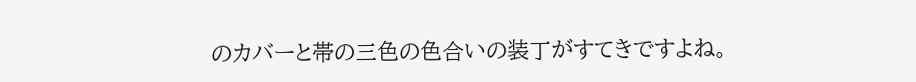のカバーと帯の三色の色合いの装丁がすてきですよね。